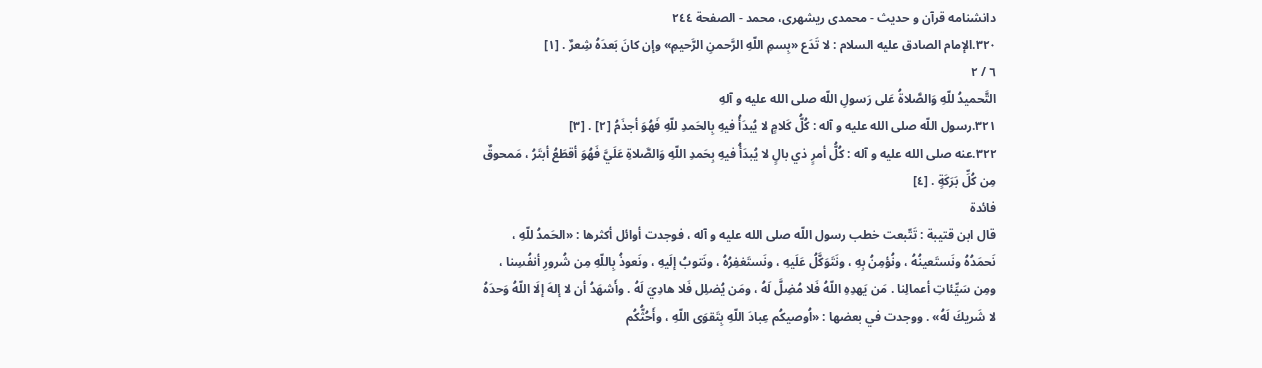دانشنامه قرآن و حديث - محمدی ریشهری، محمد - الصفحة ٢٤٤
٣٢٠.الإمام الصادق عليه السلام : لا تَدَع «بِسمِ اللّهِ الرَّحمنِ الرَّحيمِ» وإن كانَ بَعدَهُ شِعرٌ . [١]
٦ / ٢
التَّحميدُ للّهِ وَالصَّلاةُ عَلى رَسولِ اللّه صلى الله عليه و آلهِ
٣٢١.رسول اللّه صلى الله عليه و آله : كُلُّ كَلامٍ لا يُبدَأُ فيهِ بِالحَمدِ للّهِ فَهُوَ أجذَمُ [٢] . [٣]
٣٢٢.عنه صلى الله عليه و آله : كُلُّ أمرٍ ذي بالٍ لا يُبدَأُ فيهِ بِحَمدِ اللّهِ وَالصَّلاةِ عَلَيَّ فَهُوَ أقطَعُ أبتَرُ ، مَمحوقٌ مِن كُلِّ بَرَكَةٍ . [٤]
فائدة
قال ابن قتيبة : تَتّبعت خطب رسول اللّه صلى الله عليه و آله ، فوجدت أوائل أكثرها : «الحَمدُ للّهِ ، نَحمَدُهُ ونَستَعينُهُ ، ونُؤمِنُ بِهِ ، ونَتَوَكَّلُ عَلَيهِ ، ونَستَغفِرُهُ ، ونَتوبُ إلَيهِ ، ونَعوذُ بِاللّهِ مِن شُرورِ أنفُسِنا ، ومِن سَيِّئاتِ أعمالِنا . مَن يَهدِهِ اللّهُ فَلا مُضِلَّ لَهُ ، ومَن يُضلِل فَلا هادِيَ لَهُ . وأَشهَدُ أن لا إلهَ إلَا اللّهُ وَحدَهُ لا شَريكَ لَهُ» . ووجدت في بعضها : «اُوصيكُم عِبادَ اللّهِ بِتَقوَى اللّهِ ، وأَحُثُّكُم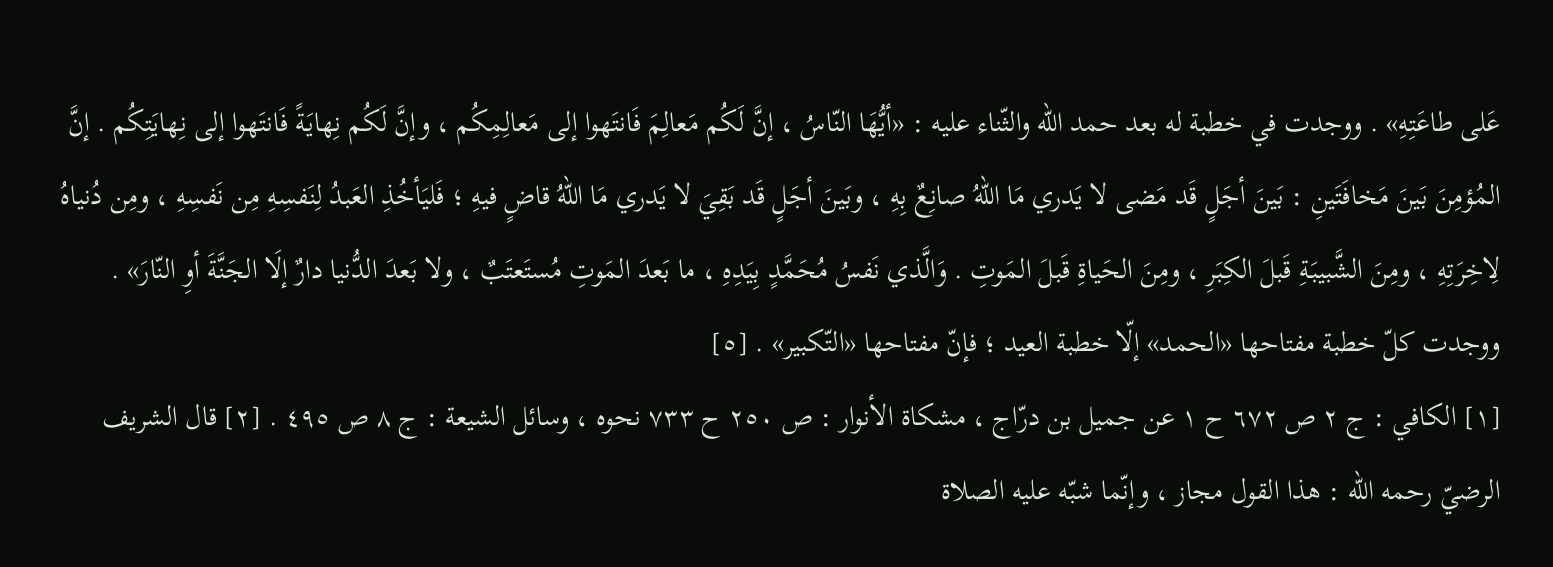عَلى طاعَتِهِ» . ووجدت في خطبة له بعد حمد اللّه والثّناء عليه : «أيُّهَا النّاسُ ، إنَّ لَكُم مَعالِمَ فَانتَهوا إلى مَعالِمِكُم ، وإنَّ لَكُم نِهايَةً فَانتَهوا إلى نِهايَتِكُم . إنَّ المُؤمِنَ بَينَ مَخافَتَينِ : بَينَ أجَلٍ قَد مَضى لا يَدري مَا اللّهُ صانِعٌ بِهِ ، وبَينَ أجَلٍ قَد بَقِيَ لا يَدري مَا اللّهُ قاضٍ فيهِ ؛ فَليَأخُذِ العَبدُ لِنَفسِهِ مِن نَفسِهِ ، ومِن دُنياهُ لِاخِرَتِهِ ، ومِنَ الشَّبيبَةِ قَبلَ الكِبَرِ ، ومِنَ الحَياةِ قَبلَ المَوتِ . وَالَّذي نَفسُ مُحَمَّدٍ بِيَدِهِ ، ما بَعدَ المَوتِ مُستَعتَبٌ ، ولا بَعدَ الدُّنيا دارٌ إلَا الجَنَّةَ أوِ النّارَ» . ووجدت كلّ خطبة مفتاحها «الحمد» إلّا خطبة العيد ؛ فإنّ مفتاحها «التّكبير» . [٥]
[١] الكافي : ج ٢ ص ٦٧٢ ح ١ عن جميل بن درّاج ، مشكاة الأنوار : ص ٢٥٠ ح ٧٣٣ نحوه ، وسائل الشيعة : ج ٨ ص ٤٩٥ . [٢] قال الشريف الرضيّ رحمه الله : هذا القول مجاز ، وإنّما شبّه عليه الصلاة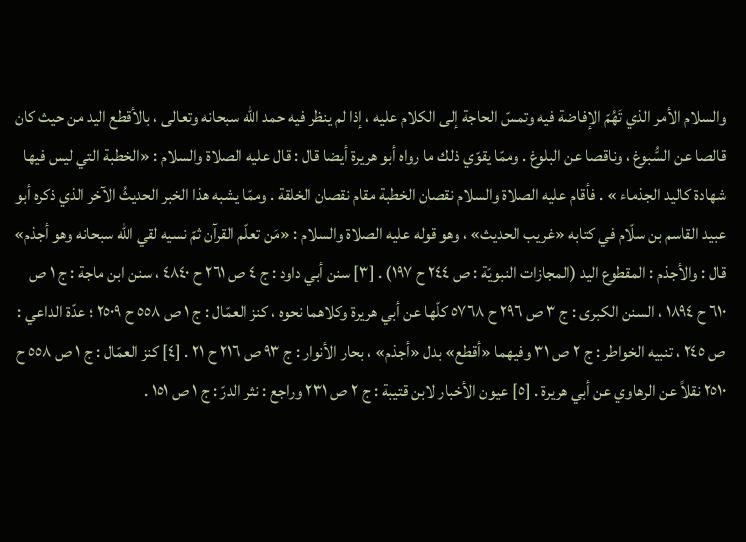والسلام الأمر الذي تَهُمّ الإفاضة فيه وتمسّ الحاجة إلى الكلام عليه ، إذا لم ينظر فيه حمد اللّه سبحانه وتعالى ، بالأقطع اليد من حيث كان قالصا عن السُّبوغ ، وناقصا عن البلوغ . وممّا يقوّي ذلك ما رواه أبو هريرة أيضا قال : قال عليه الصلاة والسلام : «الخطبة التي ليس فيها شهادة كاليد الجذماء » . فأقام عليه الصلاة والسلام نقصان الخطبة مقام نقصان الخلقة . وممّا يشبه هذا الخبر الحديثُ الآخر الذي ذكره أبو عبيد القاسم بن سلّام في كتابه «غريب الحديث» ، وهو قوله عليه الصلاة والسلام : «مَن تعلّم القرآن ثمّ نسيه لقي اللّه سبحانه وهو أجذم» قال : والأجذم : المقطوع اليد (المجازات النبويّة : ص ٢٤٤ ح ١٩٧) . [٣] سنن أبي داود : ج ٤ ص ٢٦١ ح ٤٨٤٠ ، سنن ابن ماجة : ج ١ ص ٦١٠ ح ١٨٩٤ ، السنن الكبرى : ج ٣ ص ٢٩٦ ح ٥٧٦٨ كلّها عن أبي هريرة وكلاهما نحوه ، كنز العمّال : ج ١ ص ٥٥٨ ح ٢٥٠٩ ؛ عدّة الداعي : ص ٢٤٥ ، تنبيه الخواطر : ج ٢ ص ٣١ وفيهما «أقطع» بدل «أجذم» ، بحار الأنوار : ج ٩٣ ص ٢١٦ ح ٢١ . [٤] كنز العمّال : ج ١ ص ٥٥٨ ح ٢٥١٠ نقلاً عن الرهاوي عن أبي هريرة . [٥] عيون الأخبار لابن قتيبة : ج ٢ ص ٢٣١ وراجع : نثر الدرّ : ج ١ ص ١٥١ .